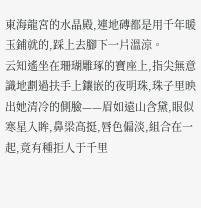東海龍宮的水晶殿,連地磚都是用千年暖玉鋪就的,踩上去腳下一片溫涼。
云知遙坐在珊瑚雕琢的寶座上,指尖無意識地劃過扶手上鑲嵌的夜明珠,珠子里映出她清冷的側臉——眉如遠山含黛,眼似寒星入眸,鼻梁高挺,唇色偏淡,組合在一起,竟有種拒人于千里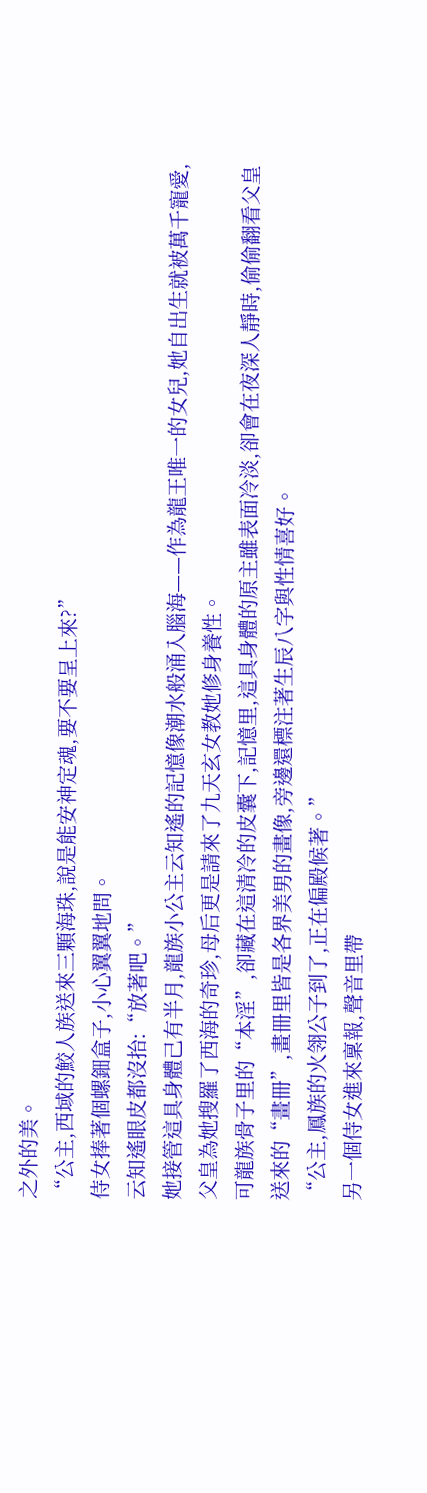之外的美。
“公主,西域的鮫人族送來三顆海珠,說是能安神定魂,要不要呈上來?”
侍女捧著個螺鈿盒子,小心翼翼地問。
云知遙眼皮都沒抬:“放著吧。”
她接管這具身體己有半月,龍族小公主云知遙的記憶像潮水般涌入腦海——作為龍王唯一的女兒,她自出生就被萬千寵愛,父皇為她搜羅了西海的奇珍,母后更是請來了九天玄女教她修身養性。
可龍族骨子里的“本淫”,卻藏在這清冷的皮囊下,記憶里,這具身體的原主雖表面冷淡,卻會在夜深人靜時,偷偷翻看父皇送來的“畫冊”,畫冊里皆是各界美男的畫像,旁邊還標注著生辰八字與性情喜好。
“公主,鳳族的火翎公子到了,正在偏殿候著。”
另一個侍女進來稟報,聲音里帶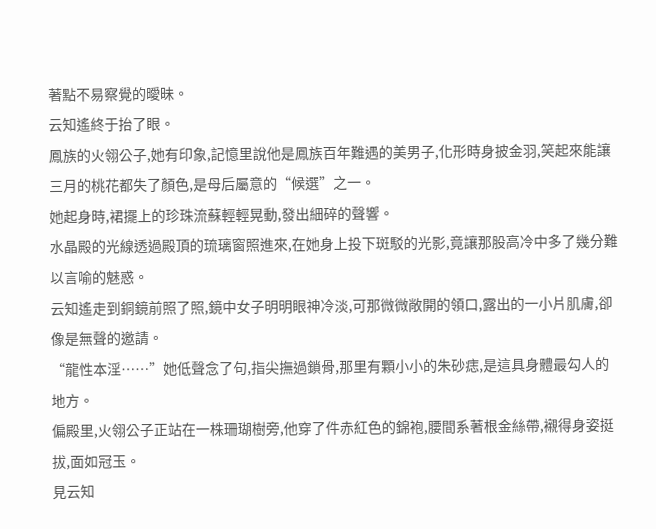著點不易察覺的曖昧。
云知遙終于抬了眼。
鳳族的火翎公子,她有印象,記憶里說他是鳳族百年難遇的美男子,化形時身披金羽,笑起來能讓三月的桃花都失了顏色,是母后屬意的“候選”之一。
她起身時,裙擺上的珍珠流蘇輕輕晃動,發出細碎的聲響。
水晶殿的光線透過殿頂的琉璃窗照進來,在她身上投下斑駁的光影,竟讓那股高冷中多了幾分難以言喻的魅惑。
云知遙走到銅鏡前照了照,鏡中女子明明眼神冷淡,可那微微敞開的領口,露出的一小片肌膚,卻像是無聲的邀請。
“龍性本淫……”她低聲念了句,指尖撫過鎖骨,那里有顆小小的朱砂痣,是這具身體最勾人的地方。
偏殿里,火翎公子正站在一株珊瑚樹旁,他穿了件赤紅色的錦袍,腰間系著根金絲帶,襯得身姿挺拔,面如冠玉。
見云知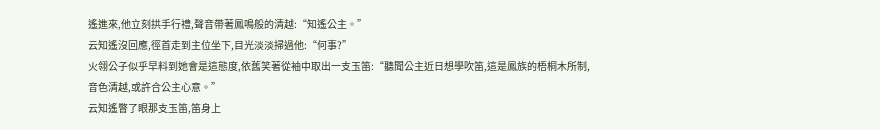遙進來,他立刻拱手行禮,聲音帶著鳳鳴般的清越:“知遙公主。”
云知遙沒回應,徑首走到主位坐下,目光淡淡掃過他:“何事?”
火翎公子似乎早料到她會是這態度,依舊笑著從袖中取出一支玉笛:“聽聞公主近日想學吹笛,這是鳳族的梧桐木所制,音色清越,或許合公主心意。”
云知遙瞥了眼那支玉笛,笛身上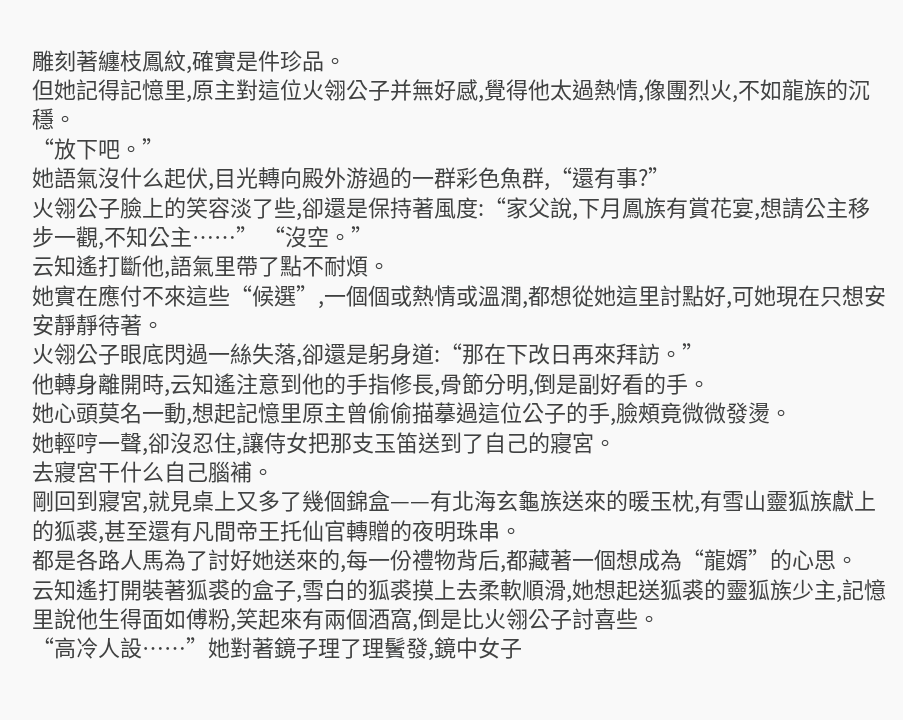雕刻著纏枝鳳紋,確實是件珍品。
但她記得記憶里,原主對這位火翎公子并無好感,覺得他太過熱情,像團烈火,不如龍族的沉穩。
“放下吧。”
她語氣沒什么起伏,目光轉向殿外游過的一群彩色魚群,“還有事?”
火翎公子臉上的笑容淡了些,卻還是保持著風度:“家父說,下月鳳族有賞花宴,想請公主移步一觀,不知公主……” “沒空。”
云知遙打斷他,語氣里帶了點不耐煩。
她實在應付不來這些“候選”,一個個或熱情或溫潤,都想從她這里討點好,可她現在只想安安靜靜待著。
火翎公子眼底閃過一絲失落,卻還是躬身道:“那在下改日再來拜訪。”
他轉身離開時,云知遙注意到他的手指修長,骨節分明,倒是副好看的手。
她心頭莫名一動,想起記憶里原主曾偷偷描摹過這位公子的手,臉頰竟微微發燙。
她輕哼一聲,卻沒忍住,讓侍女把那支玉笛送到了自己的寢宮。
去寢宮干什么自己腦補。
剛回到寢宮,就見桌上又多了幾個錦盒——有北海玄龜族送來的暖玉枕,有雪山靈狐族獻上的狐裘,甚至還有凡間帝王托仙官轉贈的夜明珠串。
都是各路人馬為了討好她送來的,每一份禮物背后,都藏著一個想成為“龍婿”的心思。
云知遙打開裝著狐裘的盒子,雪白的狐裘摸上去柔軟順滑,她想起送狐裘的靈狐族少主,記憶里說他生得面如傅粉,笑起來有兩個酒窩,倒是比火翎公子討喜些。
“高冷人設……”她對著鏡子理了理鬢發,鏡中女子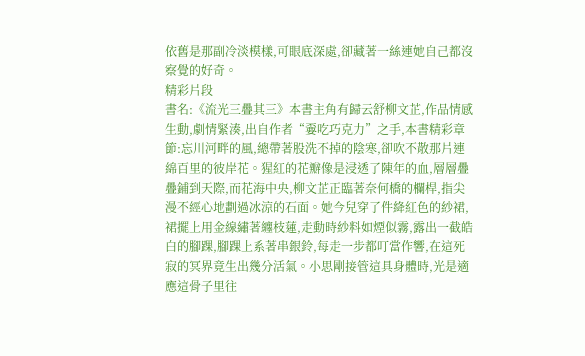依舊是那副冷淡模樣,可眼底深處,卻藏著一絲連她自己都沒察覺的好奇。
精彩片段
書名:《流光三疊其三》本書主角有歸云舒柳文芷,作品情感生動,劇情緊湊,出自作者“嫑吃巧克力”之手,本書精彩章節:忘川河畔的風,總帶著股洗不掉的陰寒,卻吹不散那片連綿百里的彼岸花。猩紅的花瓣像是浸透了陳年的血,層層疊疊鋪到天際,而花海中央,柳文芷正臨著奈何橋的欄桿,指尖漫不經心地劃過冰涼的石面。她今兒穿了件絳紅色的紗裙,裙擺上用金線繡著纏枝蓮,走動時紗料如煙似霧,露出一截皓白的腳踝,腳踝上系著串銀鈴,每走一步都叮當作響,在這死寂的冥界竟生出幾分活氣。小思剛接管這具身體時,光是適應這骨子里往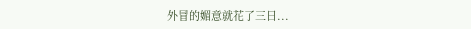外冒的媚意就花了三日...